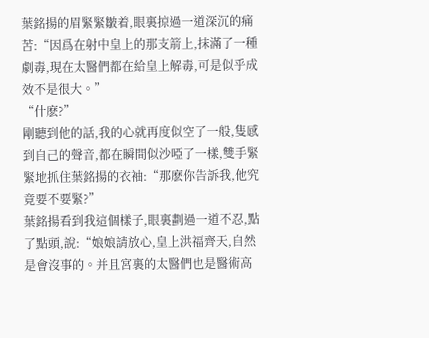葉銘揚的眉緊緊皺着,眼裏掠過一道深沉的痛苦:“因爲在射中皇上的那支箭上,抹滿了一種劇毒,現在太醫們都在給皇上解毒,可是似乎成效不是很大。”
“什麽?”
剛聽到他的話,我的心就再度似空了一般,隻感到自己的聲音,都在瞬間似沙啞了一樣,雙手緊緊地抓住葉銘揚的衣袖:“那麽你告訴我,他究竟要不要緊?”
葉銘揚看到我這個樣子,眼裏劃過一道不忍,點了點頭,說:“娘娘請放心,皇上洪福齊天,自然是會沒事的。并且宮裏的太醫們也是醫術高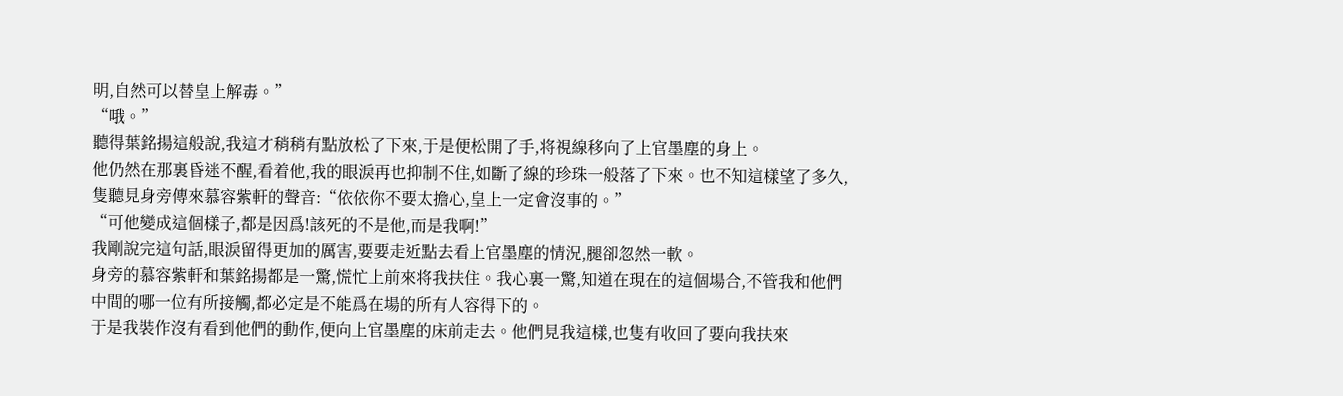明,自然可以替皇上解毒。”
“哦。”
聽得葉銘揚這般說,我這才稍稍有點放松了下來,于是便松開了手,将視線移向了上官墨塵的身上。
他仍然在那裏昏迷不醒,看着他,我的眼淚再也抑制不住,如斷了線的珍珠一般落了下來。也不知這樣望了多久,隻聽見身旁傳來慕容紫軒的聲音:“依依你不要太擔心,皇上一定會沒事的。”
“可他變成這個樣子,都是因爲!該死的不是他,而是我啊!”
我剛說完這句話,眼淚留得更加的厲害,要要走近點去看上官墨塵的情況,腿卻忽然一軟。
身旁的慕容紫軒和葉銘揚都是一驚,慌忙上前來将我扶住。我心裏一驚,知道在現在的這個場合,不管我和他們中間的哪一位有所接觸,都必定是不能爲在場的所有人容得下的。
于是我裝作沒有看到他們的動作,便向上官墨塵的床前走去。他們見我這樣,也隻有收回了要向我扶來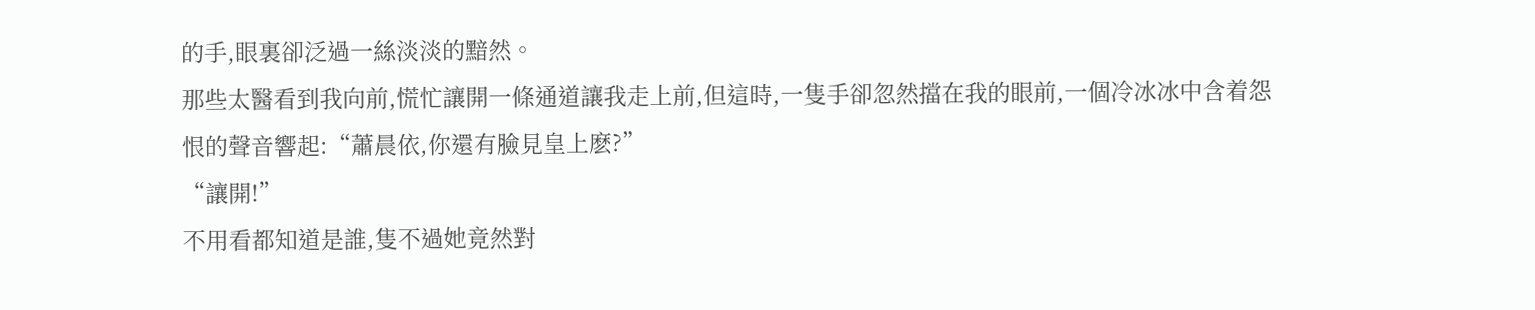的手,眼裏卻泛過一絲淡淡的黯然。
那些太醫看到我向前,慌忙讓開一條通道讓我走上前,但這時,一隻手卻忽然擋在我的眼前,一個冷冰冰中含着怨恨的聲音響起:“蕭晨依,你還有臉見皇上麽?”
“讓開!”
不用看都知道是誰,隻不過她竟然對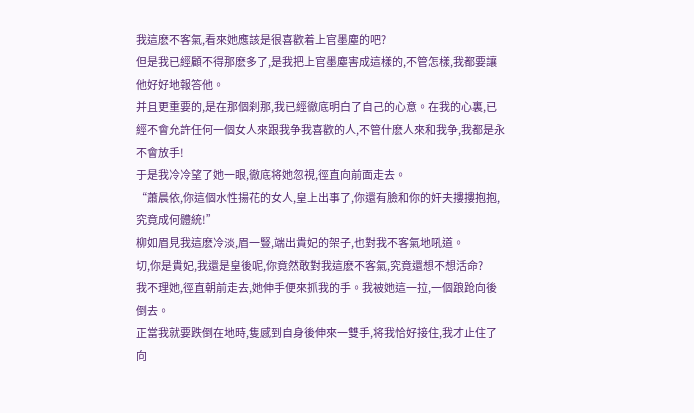我這麽不客氣,看來她應該是很喜歡着上官墨塵的吧?
但是我已經顧不得那麽多了,是我把上官墨塵害成這樣的,不管怎樣,我都要讓他好好地報答他。
并且更重要的,是在那個刹那,我已經徹底明白了自己的心意。在我的心裏,已經不會允許任何一個女人來跟我争我喜歡的人,不管什麽人來和我争,我都是永不會放手!
于是我冷冷望了她一眼,徹底将她忽視,徑直向前面走去。
“蕭晨依,你這個水性揚花的女人,皇上出事了,你還有臉和你的奸夫摟摟抱抱,究竟成何體統!”
柳如眉見我這麽冷淡,眉一豎,端出貴妃的架子,也對我不客氣地吼道。
切,你是貴妃,我還是皇後呢,你竟然敢對我這麽不客氣,究竟還想不想活命?
我不理她,徑直朝前走去,她伸手便來抓我的手。我被她這一拉,一個踉跄向後倒去。
正當我就要跌倒在地時,隻感到自身後伸來一雙手,将我恰好接住,我才止住了向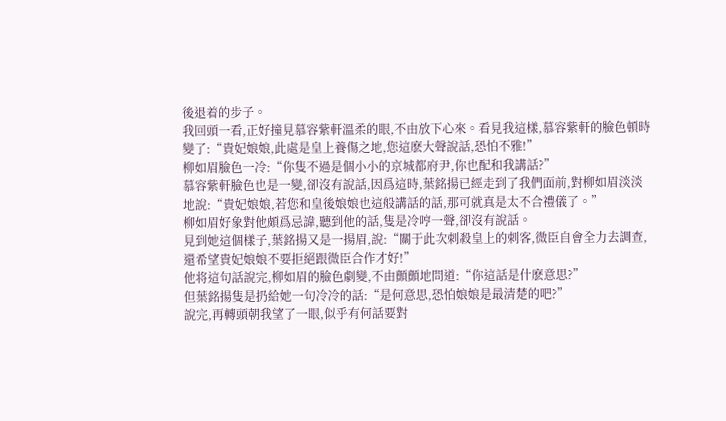後退着的步子。
我回頭一看,正好撞見慕容紫軒溫柔的眼,不由放下心來。看見我這樣,慕容紫軒的臉色頓時變了:“貴妃娘娘,此處是皇上養傷之地,您這麽大聲說話,恐怕不雅!”
柳如眉臉色一冷:“你隻不過是個小小的京城都府尹,你也配和我講話?”
慕容紫軒臉色也是一變,卻沒有說話,因爲這時,葉銘揚已經走到了我們面前,對柳如眉淡淡地說:“貴妃娘娘,若您和皇後娘娘也這般講話的話,那可就真是太不合禮儀了。”
柳如眉好象對他頗爲忌諱,聽到他的話,隻是冷哼一聲,卻沒有說話。
見到她這個樣子,葉銘揚又是一揚眉,說:“關于此次刺殺皇上的刺客,微臣自會全力去調查,還希望貴妃娘娘不要拒絕跟微臣合作才好!”
他将這句話說完,柳如眉的臉色劇變,不由顫顫地問道:“你這話是什麽意思?”
但葉銘揚隻是扔給她一句冷冷的話:“是何意思,恐怕娘娘是最清楚的吧?”
說完,再轉頭朝我望了一眼,似乎有何話要對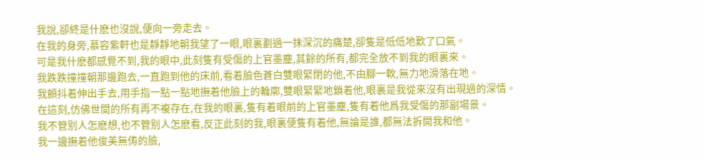我說,卻終是什麽也沒說,便向一旁走去。
在我的身旁,慕容紫軒也是靜靜地朝我望了一眼,眼裏劃過一抹深沉的痛楚,卻隻是低低地歎了口氣。
可是我什麽都感覺不到,我的眼中,此刻隻有受傷的上官墨塵,其餘的所有,都完全放不到我的眼裏來。
我跌跌撞撞朝那邊跑去,一直跑到他的床前,看着臉色蒼白雙眼緊閉的他,不由腳一軟,無力地滑落在地。
我顫抖着伸出手去,用手指一點一點地撫着他臉上的輪廓,雙眼緊緊地鎖着他,眼裏是我從來沒有出現過的深情。
在這刻,仿佛世間的所有再不複存在,在我的眼裏,隻有着眼前的上官墨塵,隻有着他爲我受傷的那副場景。
我不管别人怎麽想,也不管别人怎麽看,反正此刻的我,眼裏便隻有着他,無論是誰,都無法拆開我和他。
我一邊撫着他俊美無俦的臉,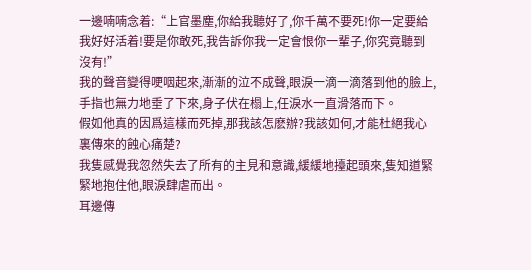一邊喃喃念着:“上官墨塵,你給我聽好了,你千萬不要死!你一定要給我好好活着!要是你敢死,我告訴你我一定會恨你一輩子,你究竟聽到沒有!”
我的聲音變得哽咽起來,漸漸的泣不成聲,眼淚一滴一滴落到他的臉上,手指也無力地垂了下來,身子伏在榻上,任淚水一直滑落而下。
假如他真的因爲這樣而死掉,那我該怎麽辦?我該如何,才能杜絕我心裏傳來的蝕心痛楚?
我隻感覺我忽然失去了所有的主見和意識,緩緩地擡起頭來,隻知道緊緊地抱住他,眼淚肆虐而出。
耳邊傳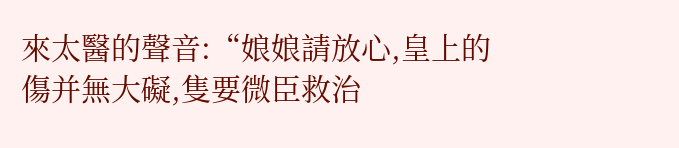來太醫的聲音:“娘娘請放心,皇上的傷并無大礙,隻要微臣救治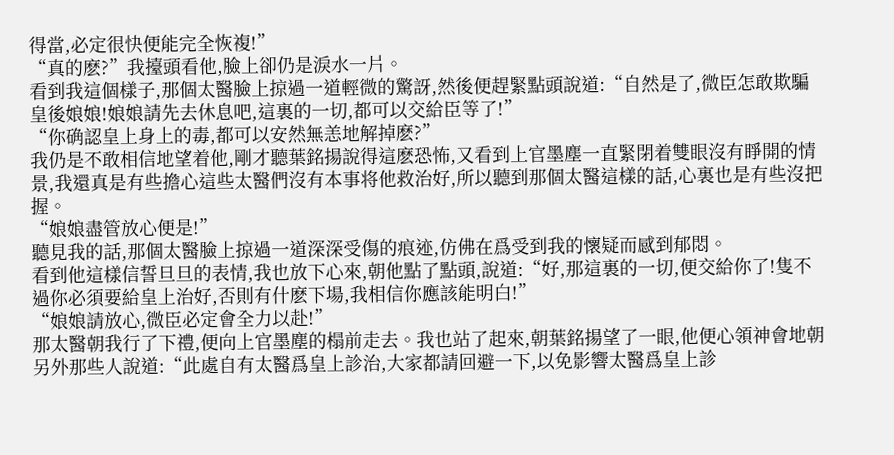得當,必定很快便能完全恢複!”
“真的麽?”我擡頭看他,臉上卻仍是淚水一片。
看到我這個樣子,那個太醫臉上掠過一道輕微的驚訝,然後便趕緊點頭說道:“自然是了,微臣怎敢欺騙皇後娘娘!娘娘請先去休息吧,這裏的一切,都可以交給臣等了!”
“你确認皇上身上的毒,都可以安然無恙地解掉麽?”
我仍是不敢相信地望着他,剛才聽葉銘揚說得這麽恐怖,又看到上官墨塵一直緊閉着雙眼沒有睜開的情景,我還真是有些擔心這些太醫們沒有本事将他救治好,所以聽到那個太醫這樣的話,心裏也是有些沒把握。
“娘娘盡管放心便是!”
聽見我的話,那個太醫臉上掠過一道深深受傷的痕迹,仿佛在爲受到我的懷疑而感到郁悶。
看到他這樣信誓旦旦的表情,我也放下心來,朝他點了點頭,說道:“好,那這裏的一切,便交給你了!隻不過你必須要給皇上治好,否則有什麽下場,我相信你應該能明白!”
“娘娘請放心,微臣必定會全力以赴!”
那太醫朝我行了下禮,便向上官墨塵的榻前走去。我也站了起來,朝葉銘揚望了一眼,他便心領神會地朝另外那些人說道:“此處自有太醫爲皇上診治,大家都請回避一下,以免影響太醫爲皇上診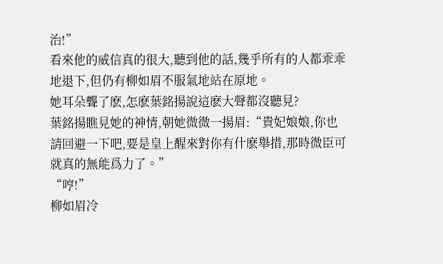治!”
看來他的威信真的很大,聽到他的話,幾乎所有的人都乖乖地退下,但仍有柳如眉不服氣地站在原地。
她耳朵聾了麽,怎麽葉銘揚說這麽大聲都沒聽見?
葉銘揚瞧見她的神情,朝她微微一揚眉:“貴妃娘娘,你也請回避一下吧,要是皇上醒來對你有什麽舉措,那時微臣可就真的無能爲力了。”
“哼!”
柳如眉冷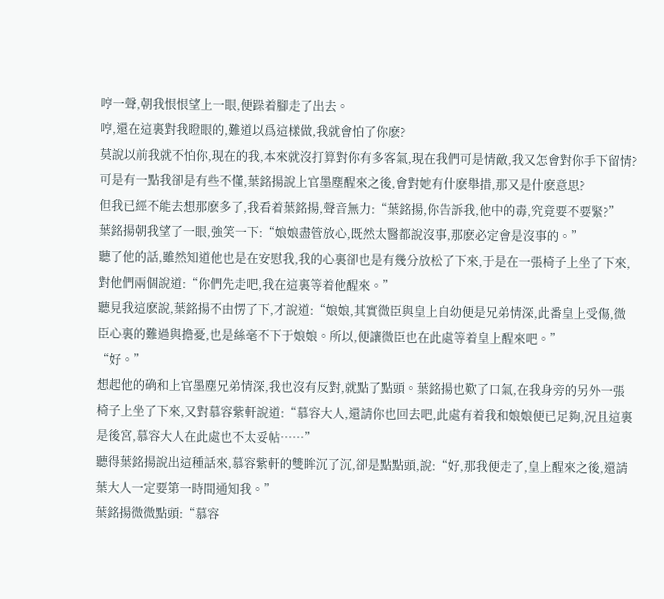哼一聲,朝我恨恨望上一眼,便跺着腳走了出去。
哼,還在這裏對我瞪眼的,難道以爲這樣做,我就會怕了你麽?
莫說以前我就不怕你,現在的我,本來就沒打算對你有多客氣,現在我們可是情敵,我又怎會對你手下留情?
可是有一點我卻是有些不懂,葉銘揚說上官墨塵醒來之後,會對她有什麽舉措,那又是什麽意思?
但我已經不能去想那麽多了,我看着葉銘揚,聲音無力:“葉銘揚,你告訴我,他中的毒,究竟要不要緊?”
葉銘揚朝我望了一眼,強笑一下:“娘娘盡管放心,既然太醫都說沒事,那麽必定會是沒事的。”
聽了他的話,雖然知道他也是在安慰我,我的心裏卻也是有幾分放松了下來,于是在一張椅子上坐了下來,對他們兩個說道:“你們先走吧,我在這裏等着他醒來。”
聽見我這麽說,葉銘揚不由愣了下,才說道:“娘娘,其實微臣與皇上自幼便是兄弟情深,此番皇上受傷,微臣心裏的難過與擔憂,也是絲毫不下于娘娘。所以,便讓微臣也在此處等着皇上醒來吧。”
“好。”
想起他的确和上官墨塵兄弟情深,我也沒有反對,就點了點頭。葉銘揚也歎了口氣,在我身旁的另外一張椅子上坐了下來,又對慕容紫軒說道:“慕容大人,還請你也回去吧,此處有着我和娘娘便已足夠,況且這裏是後宮,慕容大人在此處也不太妥帖……”
聽得葉銘揚說出這種話來,慕容紫軒的雙眸沉了沉,卻是點點頭,說:“好,那我便走了,皇上醒來之後,還請葉大人一定要第一時間通知我。”
葉銘揚微微點頭:“慕容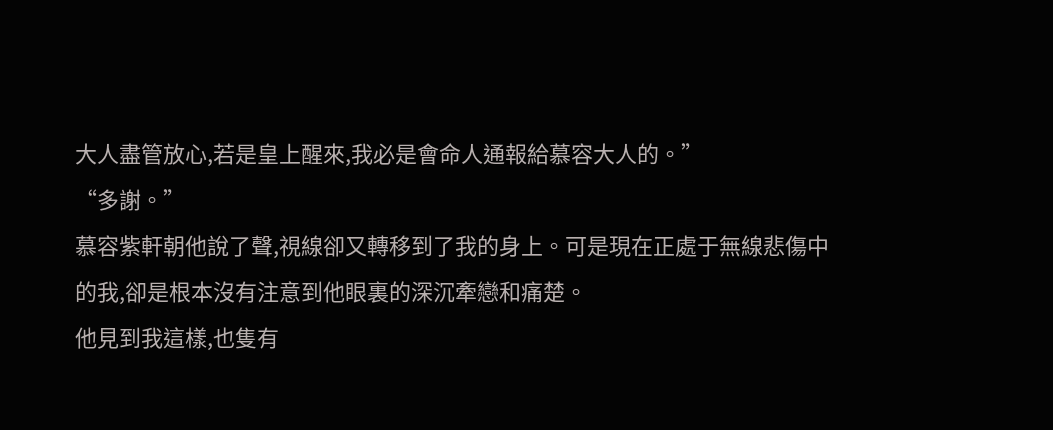大人盡管放心,若是皇上醒來,我必是會命人通報給慕容大人的。”
“多謝。”
慕容紫軒朝他說了聲,視線卻又轉移到了我的身上。可是現在正處于無線悲傷中的我,卻是根本沒有注意到他眼裏的深沉牽戀和痛楚。
他見到我這樣,也隻有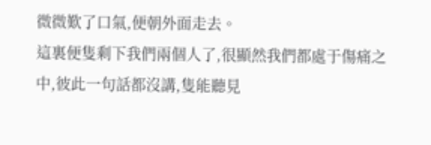微微歎了口氣,便朝外面走去。
這裏便隻剩下我們兩個人了,很顯然我們都處于傷痛之中,彼此一句話都沒講,隻能聽見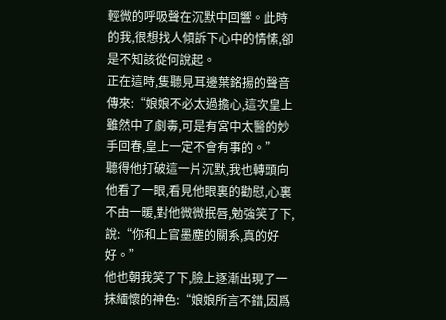輕微的呼吸聲在沉默中回響。此時的我,很想找人傾訴下心中的情愫,卻是不知該從何說起。
正在這時,隻聽見耳邊葉銘揚的聲音傳來:“娘娘不必太過擔心,這次皇上雖然中了劇毒,可是有宮中太醫的妙手回春,皇上一定不會有事的。”
聽得他打破這一片沉默,我也轉頭向他看了一眼,看見他眼裏的勸慰,心裏不由一暖,對他微微抿唇,勉強笑了下,說:“你和上官墨塵的關系,真的好好。”
他也朝我笑了下,臉上逐漸出現了一抹緬懷的神色:“娘娘所言不錯,因爲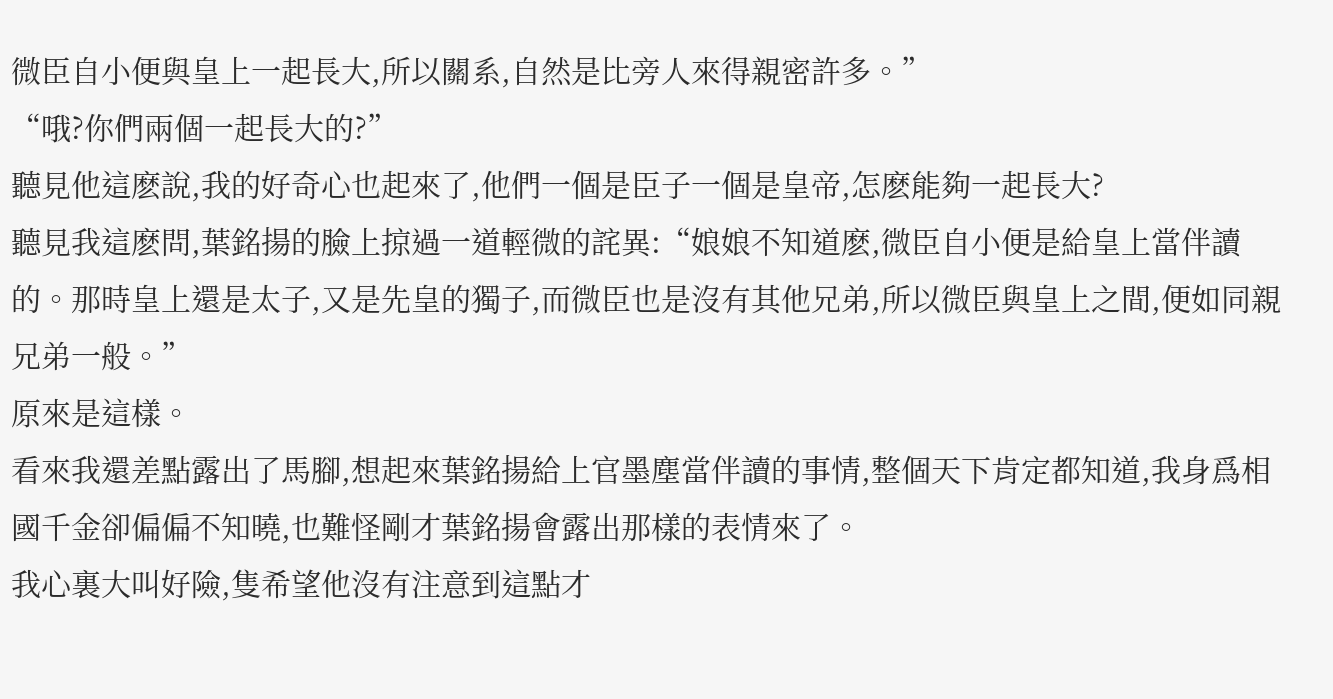微臣自小便與皇上一起長大,所以關系,自然是比旁人來得親密許多。”
“哦?你們兩個一起長大的?”
聽見他這麽說,我的好奇心也起來了,他們一個是臣子一個是皇帝,怎麽能夠一起長大?
聽見我這麽問,葉銘揚的臉上掠過一道輕微的詫異:“娘娘不知道麽,微臣自小便是給皇上當伴讀的。那時皇上還是太子,又是先皇的獨子,而微臣也是沒有其他兄弟,所以微臣與皇上之間,便如同親兄弟一般。”
原來是這樣。
看來我還差點露出了馬腳,想起來葉銘揚給上官墨塵當伴讀的事情,整個天下肯定都知道,我身爲相國千金卻偏偏不知曉,也難怪剛才葉銘揚會露出那樣的表情來了。
我心裏大叫好險,隻希望他沒有注意到這點才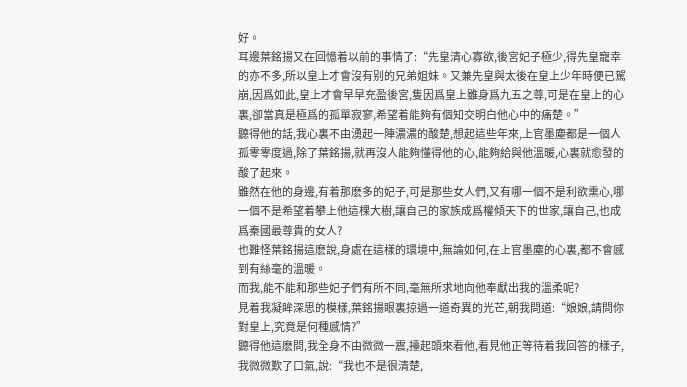好。
耳邊葉銘揚又在回憶着以前的事情了:“先皇清心寡欲,後宮妃子極少,得先皇寵幸的亦不多,所以皇上才會沒有别的兄弟姐妹。又兼先皇與太後在皇上少年時便已駕崩,因爲如此,皇上才會早早充盈後宮,隻因爲皇上雖身爲九五之尊,可是在皇上的心裏,卻當真是極爲的孤單寂寥,希望着能夠有個知交明白他心中的痛楚。”
聽得他的話,我心裏不由湧起一陣濃濃的酸楚,想起這些年來,上官墨塵都是一個人孤零零度過,除了葉銘揚,就再沒人能夠懂得他的心,能夠給與他溫暖,心裏就愈發的酸了起來。
雖然在他的身邊,有着那麽多的妃子,可是那些女人們,又有哪一個不是利欲熏心,哪一個不是希望着攀上他這棵大樹,讓自己的家族成爲權傾天下的世家,讓自己,也成爲秦國最尊貴的女人?
也難怪葉銘揚這麽說,身處在這樣的環境中,無論如何,在上官墨塵的心裏,都不會感到有絲毫的溫暖。
而我,能不能和那些妃子們有所不同,毫無所求地向他奉獻出我的溫柔呢?
見着我凝眸深思的模樣,葉銘揚眼裏掠過一道奇異的光芒,朝我問道:“娘娘,請問你對皇上,究竟是何種感情?”
聽得他這麽問,我全身不由微微一震,擡起頭來看他,看見他正等待着我回答的樣子,我微微歎了口氣,說:“我也不是很清楚,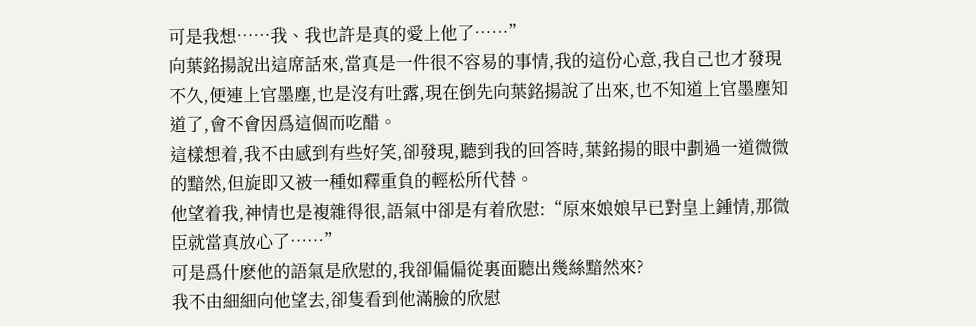可是我想……我、我也許是真的愛上他了……”
向葉銘揚說出這席話來,當真是一件很不容易的事情,我的這份心意,我自己也才發現不久,便連上官墨塵,也是沒有吐露,現在倒先向葉銘揚說了出來,也不知道上官墨塵知道了,會不會因爲這個而吃醋。
這樣想着,我不由感到有些好笑,卻發現,聽到我的回答時,葉銘揚的眼中劃過一道微微的黯然,但旋即又被一種如釋重負的輕松所代替。
他望着我,神情也是複雜得很,語氣中卻是有着欣慰:“原來娘娘早已對皇上鍾情,那微臣就當真放心了……”
可是爲什麽他的語氣是欣慰的,我卻偏偏從裏面聽出幾絲黯然來?
我不由細細向他望去,卻隻看到他滿臉的欣慰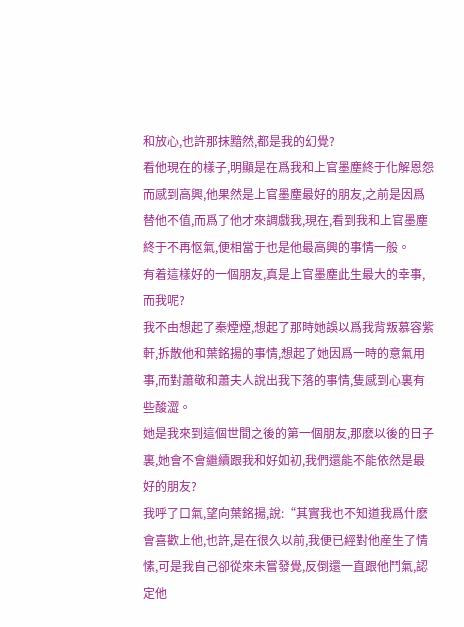和放心,也許那抹黯然,都是我的幻覺?
看他現在的樣子,明顯是在爲我和上官墨塵終于化解恩怨而感到高興,他果然是上官墨塵最好的朋友,之前是因爲替他不值,而爲了他才來調戲我,現在,看到我和上官墨塵終于不再怄氣,便相當于也是他最高興的事情一般。
有着這樣好的一個朋友,真是上官墨塵此生最大的幸事,而我呢?
我不由想起了秦煙煙,想起了那時她誤以爲我背叛慕容紫軒,拆散他和葉銘揚的事情,想起了她因爲一時的意氣用事,而對蕭敬和蕭夫人說出我下落的事情,隻感到心裏有些酸澀。
她是我來到這個世間之後的第一個朋友,那麽以後的日子裏,她會不會繼續跟我和好如初,我們還能不能依然是最好的朋友?
我呼了口氣,望向葉銘揚,說:“其實我也不知道我爲什麽會喜歡上他,也許,是在很久以前,我便已經對他産生了情愫,可是我自己卻從來未嘗發覺,反倒還一直跟他鬥氣,認定他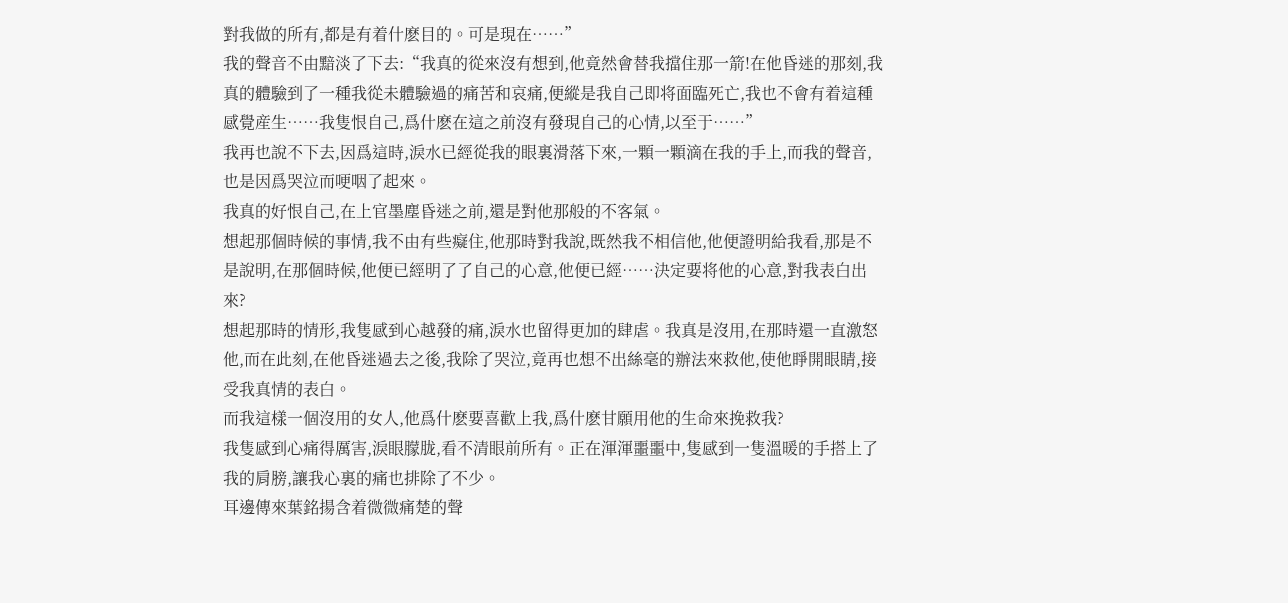對我做的所有,都是有着什麽目的。可是現在……”
我的聲音不由黯淡了下去:“我真的從來沒有想到,他竟然會替我擋住那一箭!在他昏迷的那刻,我真的體驗到了一種我從未體驗過的痛苦和哀痛,便縱是我自己即将面臨死亡,我也不會有着這種感覺産生……我隻恨自己,爲什麽在這之前沒有發現自己的心情,以至于……”
我再也說不下去,因爲這時,淚水已經從我的眼裏滑落下來,一顆一顆滴在我的手上,而我的聲音,也是因爲哭泣而哽咽了起來。
我真的好恨自己,在上官墨塵昏迷之前,還是對他那般的不客氣。
想起那個時候的事情,我不由有些癡住,他那時對我說,既然我不相信他,他便證明給我看,那是不是說明,在那個時候,他便已經明了了自己的心意,他便已經……決定要将他的心意,對我表白出來?
想起那時的情形,我隻感到心越發的痛,淚水也留得更加的肆虐。我真是沒用,在那時還一直激怒他,而在此刻,在他昏迷過去之後,我除了哭泣,竟再也想不出絲毫的辦法來救他,使他睜開眼睛,接受我真情的表白。
而我這樣一個沒用的女人,他爲什麽要喜歡上我,爲什麽甘願用他的生命來挽救我?
我隻感到心痛得厲害,淚眼朦胧,看不清眼前所有。正在渾渾噩噩中,隻感到一隻溫暖的手搭上了我的肩膀,讓我心裏的痛也排除了不少。
耳邊傳來葉銘揚含着微微痛楚的聲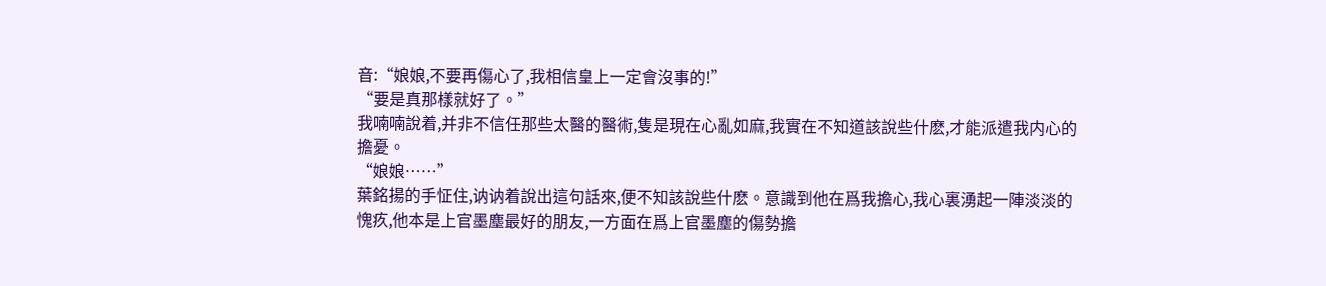音:“娘娘,不要再傷心了,我相信皇上一定會沒事的!”
“要是真那樣就好了。”
我喃喃說着,并非不信任那些太醫的醫術,隻是現在心亂如麻,我實在不知道該說些什麽,才能派遣我内心的擔憂。
“娘娘……”
葉銘揚的手怔住,讷讷着說出這句話來,便不知該說些什麽。意識到他在爲我擔心,我心裏湧起一陣淡淡的愧疚,他本是上官墨塵最好的朋友,一方面在爲上官墨塵的傷勢擔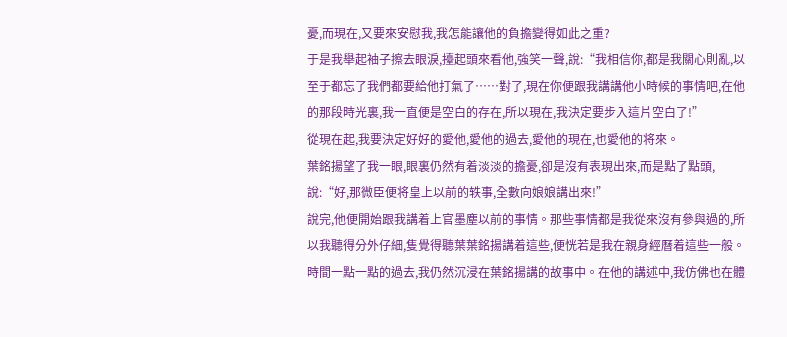憂,而現在,又要來安慰我,我怎能讓他的負擔變得如此之重?
于是我舉起袖子擦去眼淚,擡起頭來看他,強笑一聲,說:“我相信你,都是我關心則亂,以至于都忘了我們都要給他打氣了……對了,現在你便跟我講講他小時候的事情吧,在他的那段時光裏,我一直便是空白的存在,所以現在,我決定要步入這片空白了!”
從現在起,我要決定好好的愛他,愛他的過去,愛他的現在,也愛他的将來。
葉銘揚望了我一眼,眼裏仍然有着淡淡的擔憂,卻是沒有表現出來,而是點了點頭,說:“好,那微臣便将皇上以前的轶事,全數向娘娘講出來!”
說完,他便開始跟我講着上官墨塵以前的事情。那些事情都是我從來沒有參與過的,所以我聽得分外仔細,隻覺得聽葉葉銘揚講着這些,便恍若是我在親身經曆着這些一般。
時間一點一點的過去,我仍然沉浸在葉銘揚講的故事中。在他的講述中,我仿佛也在體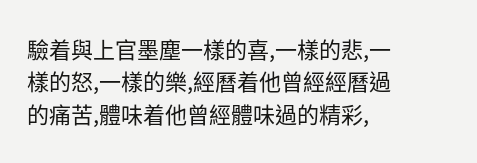驗着與上官墨塵一樣的喜,一樣的悲,一樣的怒,一樣的樂,經曆着他曾經經曆過的痛苦,體味着他曾經體味過的精彩,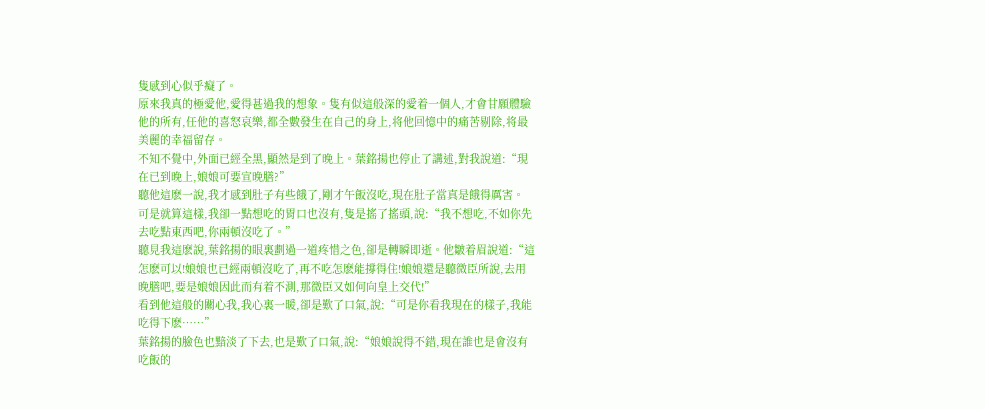隻感到心似乎癡了。
原來我真的極愛他,愛得甚過我的想象。隻有似這般深的愛着一個人,才會甘願體驗他的所有,任他的喜怒哀樂,都全數發生在自己的身上,将他回憶中的痛苦剔除,将最美麗的幸福留存。
不知不覺中,外面已經全黑,顯然是到了晚上。葉銘揚也停止了講述,對我說道:“現在已到晚上,娘娘可要宣晚膳?”
聽他這麽一說,我才感到肚子有些餓了,剛才午飯沒吃,現在肚子當真是餓得厲害。
可是就算這樣,我卻一點想吃的胃口也沒有,隻是搖了搖頭,說:“我不想吃,不如你先去吃點東西吧,你兩頓沒吃了。”
聽見我這麽說,葉銘揚的眼裏劃過一道疼惜之色,卻是轉瞬即逝。他皺着眉說道:“這怎麽可以!娘娘也已經兩頓沒吃了,再不吃怎麽能撐得住!娘娘還是聽微臣所說,去用晚膳吧,要是娘娘因此而有着不測,那微臣又如何向皇上交代!”
看到他這般的關心我,我心裏一暖,卻是歎了口氣,說:“可是你看我現在的樣子,我能吃得下麽……”
葉銘揚的臉色也黯淡了下去,也是歎了口氣,說:“娘娘說得不錯,現在誰也是會沒有吃飯的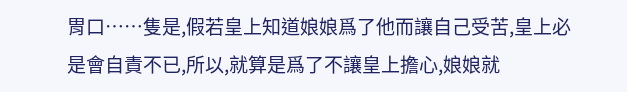胃口……隻是,假若皇上知道娘娘爲了他而讓自己受苦,皇上必是會自責不已,所以,就算是爲了不讓皇上擔心,娘娘就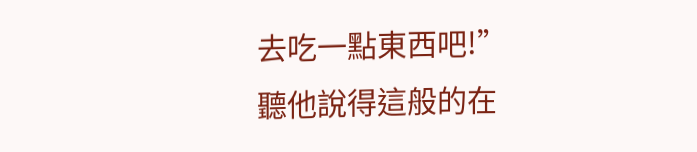去吃一點東西吧!”
聽他說得這般的在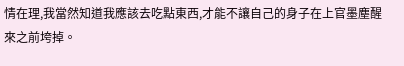情在理,我當然知道我應該去吃點東西,才能不讓自己的身子在上官墨塵醒來之前垮掉。